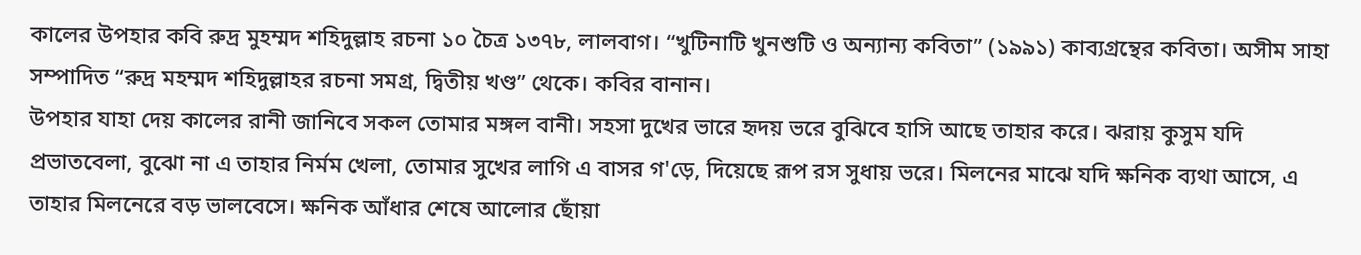কালের উপহার কবি রুদ্র মুহম্মদ শহিদুল্লাহ রচনা ১০ চৈত্র ১৩৭৮, লালবাগ। “খুটিনাটি খুনশুটি ও অন্যান্য কবিতা” (১৯৯১) কাব্যগ্রন্থের কবিতা। অসীম সাহা সম্পাদিত “রুদ্র মহম্মদ শহিদুল্লাহর রচনা সমগ্র, দ্বিতীয় খণ্ড” থেকে। কবির বানান।
উপহার যাহা দেয় কালের রানী জানিবে সকল তোমার মঙ্গল বানী। সহসা দুখের ভারে হৃদয় ভরে বুঝিবে হাসি আছে তাহার করে। ঝরায় কুসুম যদি প্রভাতবেলা, বুঝো না এ তাহার নির্মম খেলা, তোমার সুখের লাগি এ বাসর গ'ড়ে, দিয়েছে রূপ রস সুধায় ভরে। মিলনের মাঝে যদি ক্ষনিক ব্যথা আসে, এ তাহার মিলনেরে বড় ভালবেসে। ক্ষনিক আঁধার শেষে আলোর ছোঁয়া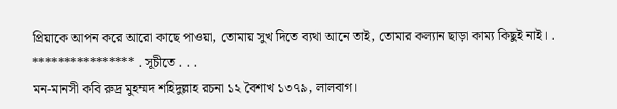প্রিয়াকে আপন করে আরো কাছে পাওয়া, তোমায় সুখ দিতে ব্যথা আনে তাই, তোমার কল্যান ছাড়া কাম্য কিছুই নাই। . **************** . সূচীতে . . .
মন-মানসী কবি রুদ্র মুহম্মদ শহিদুল্লাহ রচনা ১২ বৈশাখ ১৩৭৯, লালবাগ।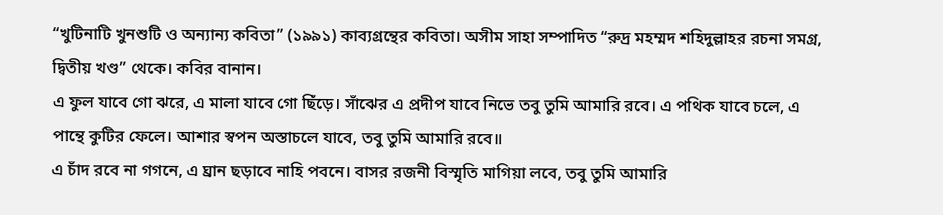“খুটিনাটি খুনশুটি ও অন্যান্য কবিতা” (১৯৯১) কাব্যগ্রন্থের কবিতা। অসীম সাহা সম্পাদিত “রুদ্র মহম্মদ শহিদুল্লাহর রচনা সমগ্র, দ্বিতীয় খণ্ড” থেকে। কবির বানান।
এ ফুল যাবে গো ঝরে, এ মালা যাবে গো ছিঁড়ে। সাঁঝের এ প্রদীপ যাবে নিভে তবু তুমি আমারি রবে। এ পথিক যাবে চলে, এ পান্থে কুটির ফেলে। আশার স্বপন অস্তাচলে যাবে, তবু তুমি আমারি রবে॥
এ চাঁদ রবে না গগনে, এ ঘ্রান ছড়াবে নাহি পবনে। বাসর রজনী বিস্মৃতি মাগিয়া লবে, তবু তুমি আমারি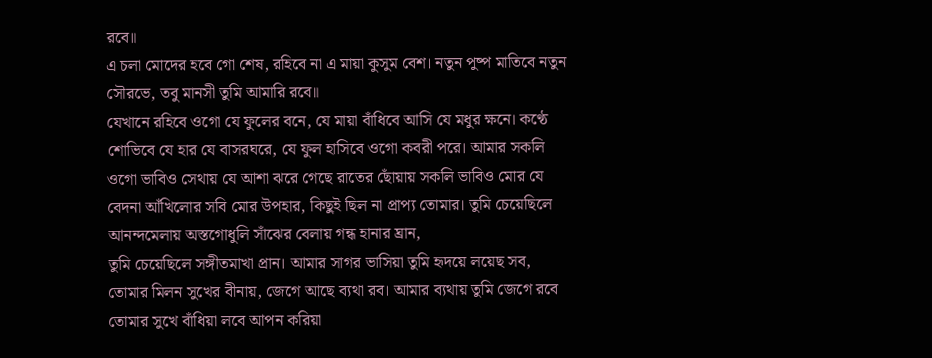রবে॥
এ চলা মোদের হবে গো শেষ, রহিবে না এ মায়া কুসুম বেশ। নতুন পুষ্প মাতিবে নতুন সৌরভে, তবু মানসী তুমি আমারি রবে॥
যেখানে রহিবে ওগো যে ফুলের বনে, যে মায়া বাঁধিবে আসি যে মধুর ক্ষনে। কণ্ঠে শোভিবে যে হার যে বাসরঘরে, যে ফুল হাসিবে ওগো কবরী পরে। আমার সকলি ওগো ভাবিও সেথায় যে আশা ঝরে গেছে রাতের ছোঁয়ায় সকলি ভাবিও মোর যে বেদনা আঁখিলোর সবি মোর উপহার, কিছুই ছিল না প্রাপ্য তোমার। তুমি চেয়েছিলে আনন্দমেলায় অস্তগোধুলি সাঁঝের বেলায় গন্ধ হানার ঘ্রান,
তুমি চেয়েছিলে সঙ্গীতমাখা প্রান। আমার সাগর ভাসিয়া তুমি হৃদয়ে লয়েছ সব, তোমার মিলন সুখের বীনায়, জেগে আছে ব্যথা রব। আমার ব্যথায় তুমি জেগে রবে তোমার সুখে বাঁধিয়া লবে আপন করিয়া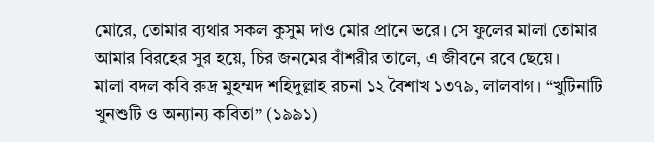মোরে, তোমার ব্যথার সকল কুসুম দাও মোর প্রানে ভরে। সে ফুলের মালা তোমার আমার বিরহের সুর হয়ে, চির জনমের বাঁশরীর তালে, এ জীবনে রবে ছেয়ে।
মালা বদল কবি রুদ্র মুহম্মদ শহিদুল্লাহ রচনা ১২ বৈশাখ ১৩৭৯, লালবাগ। “খুটিনাটি খুনশুটি ও অন্যান্য কবিতা” (১৯৯১)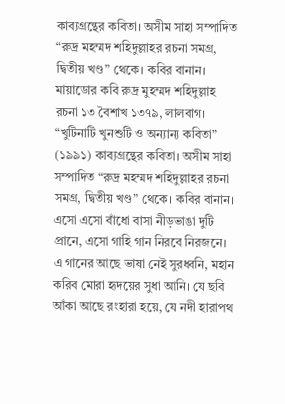কাব্যগ্রন্থের কবিতা। অসীম সাহা সম্পাদিত “রুদ্র মহম্মদ শহিদুল্লাহর রচনা সমগ্র, দ্বিতীয় খণ্ড” থেকে। কবির বানান।
মায়াডোর কবি রুদ্র মুহম্মদ শহিদুল্লাহ রচনা ১৩ বৈশাখ ১৩৭৯, লালবাগ। “খুটিনাটি খুনশুটি ও অন্যান্য কবিতা” (১৯৯১) কাব্যগ্রন্থের কবিতা। অসীম সাহা সম্পাদিত “রুদ্র মহম্মদ শহিদুল্লাহর রচনা সমগ্র, দ্বিতীয় খণ্ড” থেকে। কবির বানান।
এসো এসো বাঁধো বাসা নীড়ভাঙা দুটি প্রানে, এসো গাহি গান নিরবে নিরজনে। এ গানের আছে ভাষা নেই সুরধ্বনি, মহান করিব মোরা হৃদয়ের সুধা আনি। যে ছবি আঁকা আছে রংহারা হয়ে, যে নদী হারাপথ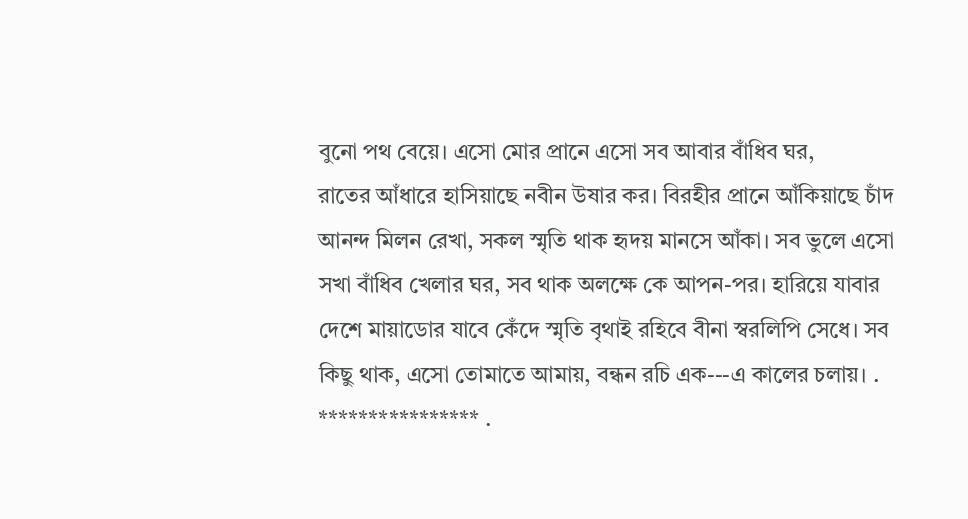বুনো পথ বেয়ে। এসো মোর প্রানে এসো সব আবার বাঁধিব ঘর,
রাতের আঁধারে হাসিয়াছে নবীন উষার কর। বিরহীর প্রানে আঁকিয়াছে চাঁদ আনন্দ মিলন রেখা, সকল স্মৃতি থাক হৃদয় মানসে আঁকা। সব ভুলে এসো সখা বাঁধিব খেলার ঘর, সব থাক অলক্ষে কে আপন-পর। হারিয়ে যাবার দেশে মায়াডোর যাবে কেঁদে স্মৃতি বৃথাই রহিবে বীনা স্বরলিপি সেধে। সব কিছু থাক, এসো তোমাতে আমায়, বন্ধন রচি এক---এ কালের চলায়। . **************** .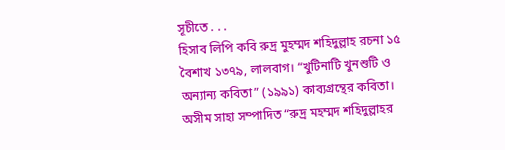সূচীতে . . .
হিসাব লিপি কবি রুদ্র মুহম্মদ শহিদুল্লাহ রচনা ১৫ বৈশাখ ১৩৭৯, লালবাগ। “খুটিনাটি খুনশুটি ও অন্যান্য কবিতা” (১৯৯১) কাব্যগ্রন্থের কবিতা। অসীম সাহা সম্পাদিত “রুদ্র মহম্মদ শহিদুল্লাহর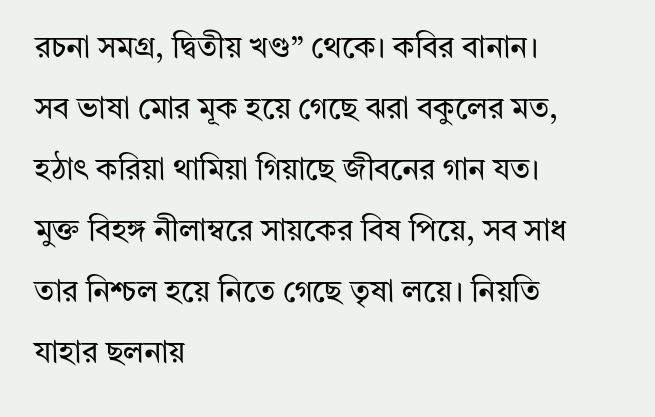রচনা সমগ্র, দ্বিতীয় খণ্ড” থেকে। কবির বানান।
সব ভাষা মোর মূক হয়ে গেছে ঝরা বকুলের মত, হঠাৎ করিয়া থামিয়া গিয়াছে জীবনের গান যত। মুক্ত বিহঙ্গ নীলাম্বরে সায়কের বিষ পিয়ে, সব সাধ তার নিশ্চল হয়ে নিতে গেছে তৃষা লয়ে। নিয়তি যাহার ছলনায়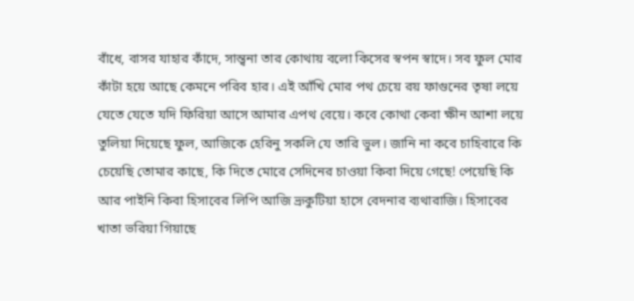বাঁধে, বাসর যাহার কাঁদে, সান্ত্বনা তার কোথায় বলো কিসের স্বপন স্বাদে। সব ফুল মোর কাঁটা হয়ে আছে কেমনে পরিব হার। এই আঁখি মোর পথ চেয়ে রয় ফাগুনের তৃষা লয়ে যেতে যেতে যদি ফিরিয়া আসে আমার এপথ বেয়ে। কবে কোথা কেবা ক্ষীন আশা লয়ে তুলিয়া দিয়েছে ফুল, আজিকে হেরিনু সকলি যে তারি ভুল। জানি না কবে চাহিবারে কি চেয়েছি তোমার কাছে, কি দিতে মোরে সেদিনের চাওয়া কিবা দিয়ে গেছে! পেয়েছি কি আর পাইনি কিবা হিসাবের লিপি আজি ভ্রূকুটিয়া হাসে বেদনার ব্যথারাজি। হিসাবের খাতা ভরিয়া গিয়াছে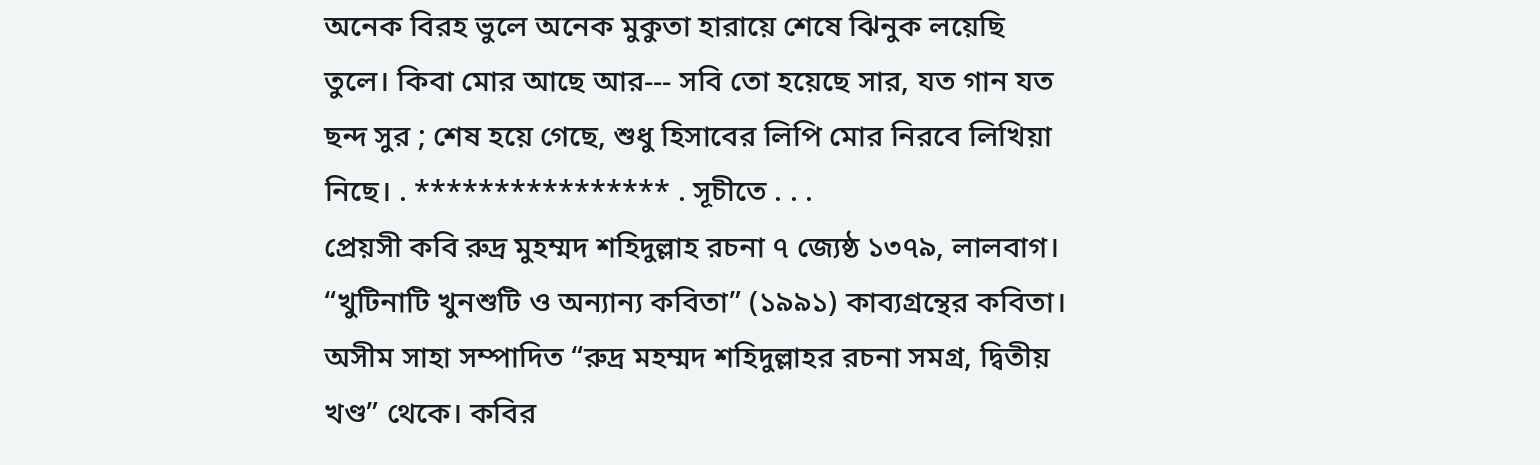অনেক বিরহ ভুলে অনেক মুকুতা হারায়ে শেষে ঝিনুক লয়েছি তুলে। কিবা মোর আছে আর--- সবি তো হয়েছে সার, যত গান যত ছন্দ সুর ; শেষ হয়ে গেছে, শুধু হিসাবের লিপি মোর নিরবে লিখিয়া নিছে। . **************** . সূচীতে . . .
প্রেয়সী কবি রুদ্র মুহম্মদ শহিদুল্লাহ রচনা ৭ জ্যেষ্ঠ ১৩৭৯, লালবাগ। “খুটিনাটি খুনশুটি ও অন্যান্য কবিতা” (১৯৯১) কাব্যগ্রন্থের কবিতা। অসীম সাহা সম্পাদিত “রুদ্র মহম্মদ শহিদুল্লাহর রচনা সমগ্র, দ্বিতীয় খণ্ড” থেকে। কবির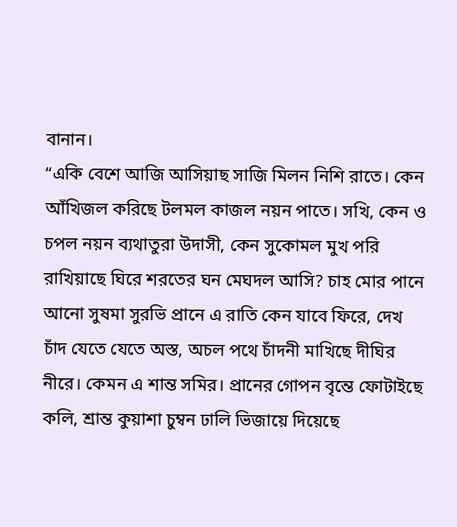বানান।
“একি বেশে আজি আসিয়াছ সাজি মিলন নিশি রাতে। কেন আঁখিজল করিছে টলমল কাজল নয়ন পাতে। সখি, কেন ও চপল নয়ন ব্যথাতুরা উদাসী, কেন সুকোমল মুখ পরি রাখিয়াছে ঘিরে শরতের ঘন মেঘদল আসি? চাহ মোর পানে আনো সুষমা সুরভি প্রানে এ রাতি কেন যাবে ফিরে, দেখ চাঁদ যেতে যেতে অস্ত, অচল পথে চাঁদনী মাখিছে দীঘির নীরে। কেমন এ শান্ত সমির। প্রানের গোপন বৃন্তে ফোটাইছে কলি, শ্রান্ত কুয়াশা চুম্বন ঢালি ভিজায়ে দিয়েছে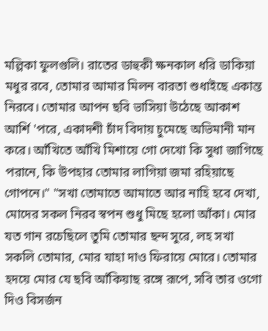মল্লিকা ফুলগুলি। রাতের ডাহুকী ক্ষনকাল ধরি ডাকিয়া মধুর রবে, তোমার আমার মিলন বারতা শুধাইছে একান্ত নিরবে। তোমার আপন ছবি ভাসিয়া উঠেছে আকাশ আর্শি 'পরে, একাদশী চাঁদ বিদায় চুমেছে অভিমানী মান করে। আঁখিতে আঁখি মিশায়ে গো দেখো কি সুধা জাগিছে পরানে, কি উপহার তোমার লাগিয়া জমা রহিয়াছে গোপনে।" "সখা তোমাতে আমাতে আর নাহি হবে দেখা, মোদের সকল নিরব স্বপন শুধু মিছে হলো আঁকা। মোর যত গান রচেছিলে তুমি তোমার ছন্দ সুরে, লহ সখা সকলি তোমার, মোর যাহা দাও ফিরায়ে মোরে। তোমার হদয়ে মোর যে ছবি আঁকিয়াছ রঙ্গে রূপে, সবি তার ওগো দিও বিসর্জন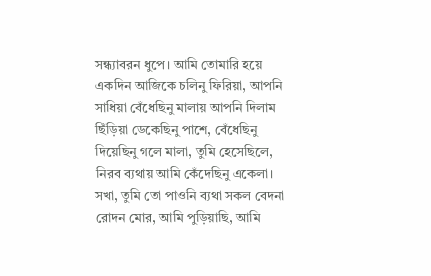সন্ধ্যাবরন ধুপে। আমি তোমারি হয়ে একদিন আজিকে চলিনু ফিরিয়া, আপনি সাধিয়া বেঁধেছিনু মালায় আপনি দিলাম ছিঁড়িয়া ডেকেছিনু পাশে, বেঁধেছিনু দিয়েছিনু গলে মালা, তুমি হেসেছিলে, নিরব ব্যথায় আমি কেঁদেছিনু একেলা। সখা, তুমি তো পাওনি ব্যথা সকল বেদনা রোদন মোর, আমি পুড়িয়াছি, আমি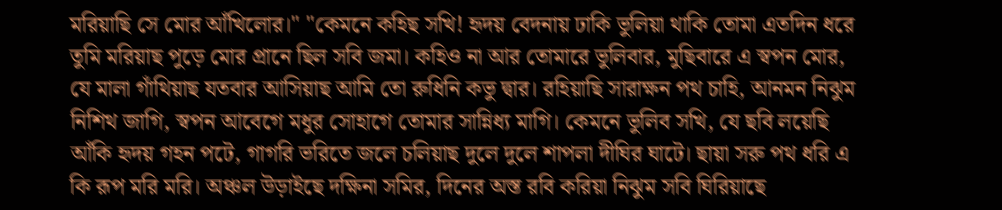মরিয়াছি সে মোর আঁখিলোর।" "কেমনে কহিছ সখি! হৃদয় বেদনায় ঢাকি ভুলিয়া থাকি তোমা এতদিন ধরে তুমি মরিয়াছ পুড়ে মোর প্রানে ছিল সবি জমা। কহিও না আর তোমারে ভুলিবার, মুছিবারে এ স্বপন মোর, যে মালা গাঁথিয়াছ যতবার আসিয়াছ আমি তো রুধিনি কভু দ্বার। রহিয়াছি সারাক্ষন পথ চাহি, আনমন নিঝুম নিশিথ জাগি, স্বপন আবেগে মধুর সোহাগে তোমার সান্নিধ্য মাগি। কেমনে ভুলিব সখি, যে ছবি লয়েছি আঁকি হৃদয় গহন পটে, গাগরি ভরিতে জলে চলিয়াছ দুলে দুলে শাপলা দীঘির ঘাটে। ছায়া সরু পথ ধরি এ কি রূপ মরি মরি। অঞ্চল উড়াইছে দক্ষিনা সমির, দিনের অস্ত রবি করিয়া নিঝুম সবি ঘিরিয়াছে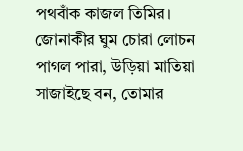পথবাঁক কাজল তিমির। জোনাকীর ঘুম চোরা লোচন পাগল পারা, উড়িয়া মাতিয়া সাজাইছে বন, তোমার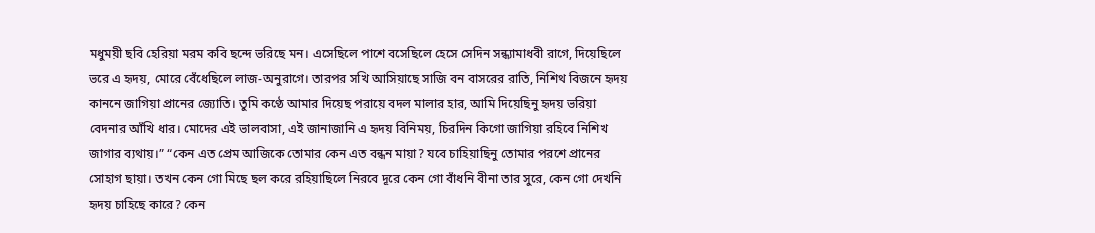মধুময়ী ছবি হেরিয়া মরম কবি ছন্দে ভরিছে মন। এসেছিলে পাশে বসেছিলে হেসে সেদিন সন্ধ্যামাধবী রাগে, দিয়েছিলে ভরে এ হৃদয়, মোরে বেঁধেছিলে লাজ-অনুরাগে। তারপর সখি আসিয়াছে সাজি বন বাসরের রাতি, নিশিথ বিজনে হৃদয় কাননে জাগিয়া প্রানের জ্যোতি। তুমি কণ্ঠে আমার দিয়েছ পরায়ে বদল মালার হার, আমি দিয়েছিনু হৃদয় ভরিয়া বেদনার আঁখি ধার। মোদের এই ভালবাসা, এই জানাজানি এ হৃদয় বিনিময়, চিরদিন কিগো জাগিয়া রহিবে নিশিখ জাগার ব্যথায়।” “কেন এত প্রেম আজিকে তোমার কেন এত বন্ধন মায়া? যবে চাহিয়াছিনু তোমার পরশে প্রানের সোহাগ ছায়া। তখন কেন গো মিছে ছল করে রহিয়াছিলে নিরবে দূরে কেন গো বাঁধনি বীনা তার সুরে, কেন গো দেখনি হৃদয় চাহিছে কারে? কেন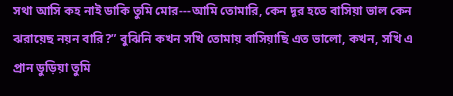সথা আসি কহ নাই ডাকি তুমি মোর---আমি তোমারি, কেন দূর হতে বাসিয়া ভাল কেন ঝরায়েছ নয়ন বারি?” বুঝিনি কখন সখি তোমায় বাসিয়াছি এত ভালো, কখন, সখি এ প্রান ডুড়িয়া তুমি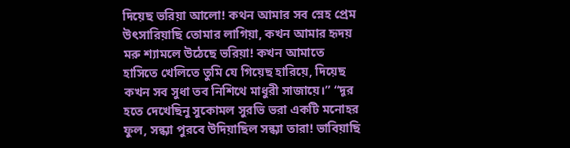দিয়েছ ভরিয়া আলো! কথন আমার সব স্নেহ প্রেম উৎসারিয়াছি তোমার লাগিয়া, কখন আমার হৃদয় মরু শ্যামলে উঠেছে ভরিয়া! কখন আমাতে হাসিতে খেলিতে তুমি যে গিয়েছ হারিয়ে, দিয়েছ কখন সব সুধা তব নিশিথে মাধুরী সাজায়ে।” “দূর হতে দেখেছিনু সুকোমল সুরভি ভরা একটি মনোহর ফুল, সন্ধ্যা পুরবে উদিয়াছিল সন্ধ্যা তারা! ভাবিয়াছি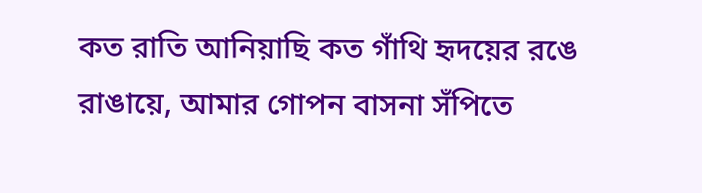কত রাতি আনিয়াছি কত গাঁথি হৃদয়ের রঙে রাঙায়ে, আমার গোপন বাসনা সঁপিতে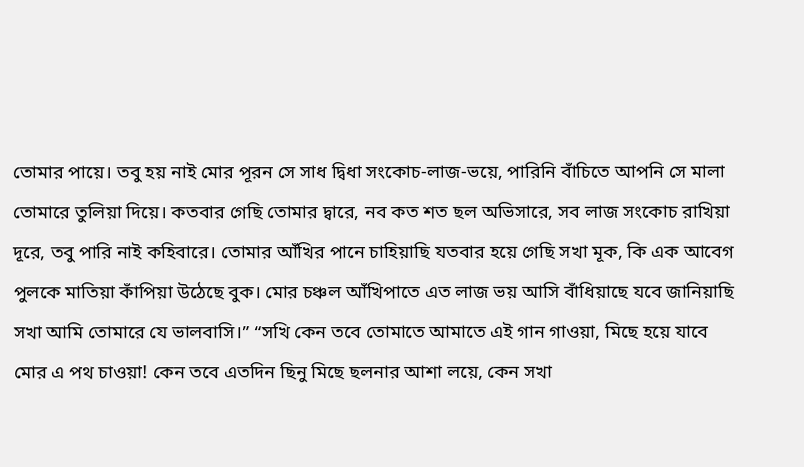তোমার পায়ে। তবু হয় নাই মোর পূরন সে সাধ দ্বিধা সংকোচ-লাজ-ভয়ে, পারিনি বাঁচিতে আপনি সে মালা তোমারে তুলিয়া দিয়ে। কতবার গেছি তোমার দ্বারে, নব কত শত ছল অভিসারে, সব লাজ সংকোচ রাখিয়া দূরে, তবু পারি নাই কহিবারে। তোমার আঁখির পানে চাহিয়াছি যতবার হয়ে গেছি সখা মূক, কি এক আবেগ পুলকে মাতিয়া কাঁপিয়া উঠেছে বুক। মোর চঞ্চল আঁখিপাতে এত লাজ ভয় আসি বাঁধিয়াছে যবে জানিয়াছি সখা আমি তোমারে যে ভালবাসি।” “সখি কেন তবে তোমাতে আমাতে এই গান গাওয়া, মিছে হয়ে যাবে মোর এ পথ চাওয়া! কেন তবে এতদিন ছিনু মিছে ছলনার আশা লয়ে, কেন সখা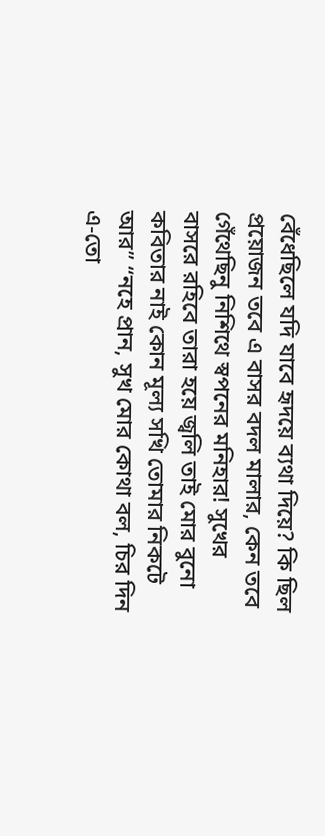বেঁধেছিলে যদি যাবে হৃদয়ে ব্যথা দিয়ে? কি ছিল প্রয়োজন তবে এ বাসর বদল মালার, কেন তবে গেঁথেছিনু নিশিথে স্বপনের মনিহার! সুখের বাসরে রহিবে তারা হয়ে জ্বলি তাই মোর বুনো কবিতার নাই কোন মূল্য সখি তোমার নিকটে আর” “নহে প্রান, সুখ মোর কোথা বল, চির দিন এ-তো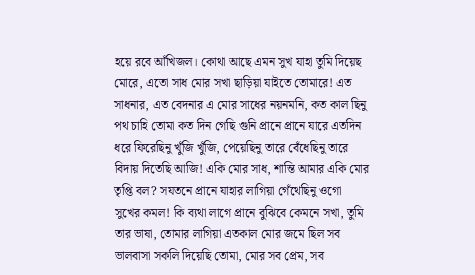হয়ে রবে আঁখিজল। কোথা আছে এমন সুখ যাহা তুমি দিয়েছ মোরে, এতো সাধ মোর সখা ছাড়িয়া যাইতে তোমারে! এত সাধনার, এত বেদনার এ মোর সাধের নয়নমনি, কত কাল ছিনু পথ চাহি তোমা কত দিন গেছি গুনি প্রানে প্রানে যারে এতদিন ধরে ফিরেছিনু খুঁজি খুঁজি, পেয়েছিনু তারে বেঁধেছিনু তারে বিদায় দিতেছি আজি! একি মোর সাধ, শান্তি আমার একি মোর তৃপ্তি বল? সযতনে প্রানে যাহার লাগিয়া গেঁথেছিনু ওগো সুখের কমল! কি ব্যথা লাগে প্রানে বুঝিবে কেমনে সখা, তুমি তার ভাষা, তোমার লাগিয়া এতকাল মোর জমে ছিল সব ভালবাসা সকলি দিয়েছি তোমা, মোর সব প্রেম, সব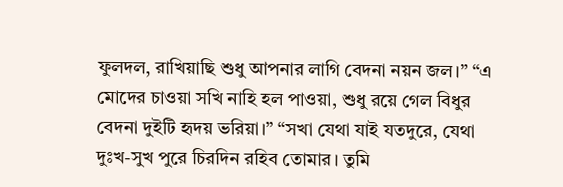ফুলদল, রাখিয়াছি শুধু আপনার লাগি বেদনা নয়ন জল।” “এ মোদের চাওয়া সখি নাহি হল পাওয়া, শুধু রয়ে গেল বিধুর বেদনা দুইটি হৃদয় ভরিয়া।” “সখা যেথা যাই যতদুরে, যেথা দুঃখ-সুখ পুরে চিরদিন রহিব তোমার। তুমি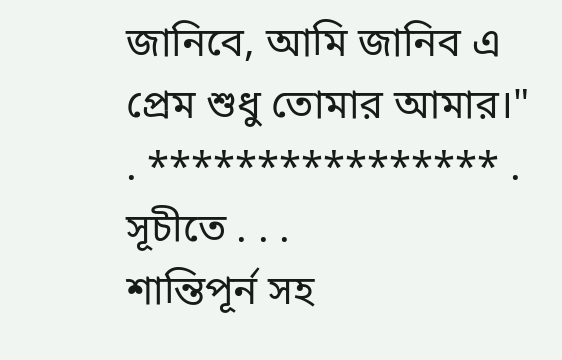জানিবে, আমি জানিব এ প্রেম শুধু তোমার আমার।" . **************** . সূচীতে . . .
শান্তিপূর্ন সহ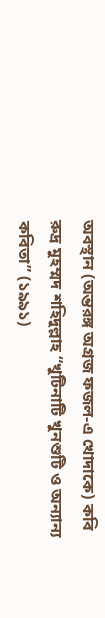অবস্থান (অন্তরঙ্গ অগ্রজ ফজল-এ খোদাকে) কবি রুদ্র মুহম্মদ শহিদুল্লাহ “খুটিনাটি খুনশুটি ও অন্যান্য কবিতা” (১৯৯১)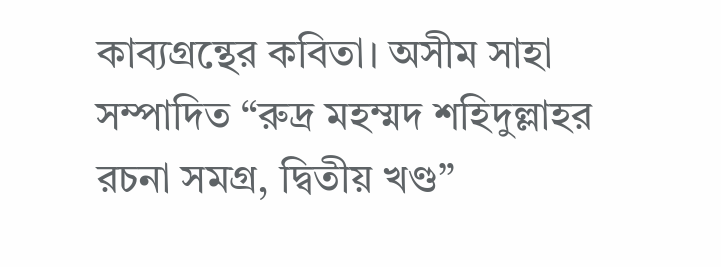কাব্যগ্রন্থের কবিতা। অসীম সাহা সম্পাদিত “রুদ্র মহম্মদ শহিদুল্লাহর রচনা সমগ্র, দ্বিতীয় খণ্ড”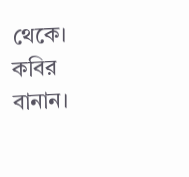থেকে। কবির বানান।